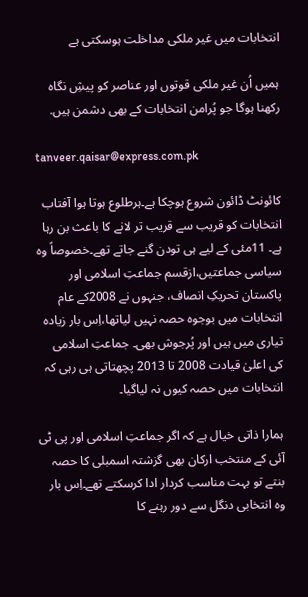انتخابات میں غیر ملکی مداخلت ہوسکتی ہے

ہمیں اُن غیر ملکی قوتوں اور عناصر کو پیشِ نگاہ رکھنا ہوگا جو پُرامن انتخابات کے بھی دشمن ہیں.

tanveer.qaisar@express.com.pk

کائونٹ ڈائون شروع ہوچکا ہے۔ہرطلوع ہوتا ہوا آفتاب انتخابات کو قریب سے قریب تر لانے کا باعث بن رہا ہے۔ 11مئی کے لیے ہی تودن گنے جاتے تھے۔خصوصاً وہ سیاسی جماعتیں،ازقسم جماعتِ اسلامی اور پاکستان تحریکِ انصاف، جنہوں نے 2008کے عام انتخابات میں بوجوہ حصہ نہیں لیاتھا،اِس بار زیادہ تیاری میں ہیں اور پُرجوش بھی۔ جماعتِ اسلامی کی اعلیٰ قیادت 2008 تا 2013 پچھتاتی ہی رہی کہ انتخابات میں حصہ کیوں نہ لیاگیا۔

ہمارا ذاتی خیال ہے کہ اگر جماعتِ اسلامی اور پی ٹی آئی کے منتخب ارکان بھی گزشتہ اسمبلی کا حصہ بنتے تو بہت مناسب کردار ادا کرسکتے تھے۔اِس بار وہ انتخابی دنگل سے دور رہنے کا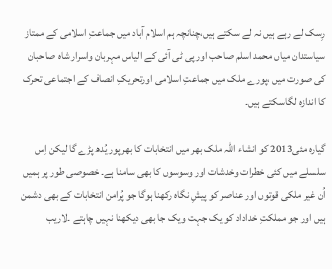رِسک لے رہے ہیں نہ لے سکتے ہیں،چنانچہ ہم اسلام آباد میں جماعتِ اسلامی کے ممتاز سیاستدان میاں محمد اسلم صاحب اور پی ٹی آئی کے الیاس مہربان واسرار شاہ صاحبان کی صورت میں ،پورے ملک میں جماعتِ اسلامی اورتحریکِ انصاف کے اجتماعی تحرک کا اندازہ لگاسکتے ہیں۔

گیارہ مئی2013 کو انشاء اللہ ملک بھر میں انتخابات کا بھرپور یُدھ پڑے گا لیکن اِس سلسلے میں کئی خطرات وخدشات اور وسوسوں کا بھی سامنا ہے۔ خصوصی طور پر ہمیں اُن غیر ملکی قوتوں اور عناصر کو پیشِ نگاہ رکھنا ہوگا جو پُرامن انتخابات کے بھی دشمن ہیں اور جو مملکتِ خداداد کو یک جہت ویک جا بھی دیکھنا نہیں چاہتے ۔لاریب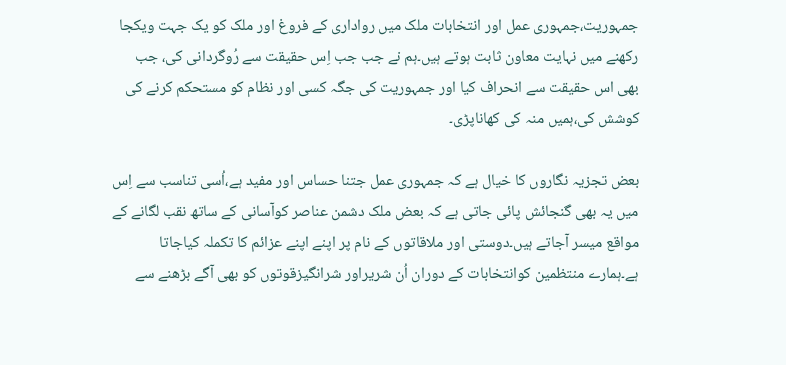جمہوریت،جمہوری عمل اور انتخابات ملک میں رواداری کے فروغ اور ملک کو یک جہت ویکجا رکھنے میں نہایت معاون ثابت ہوتے ہیں۔ہم نے جب جب اِس حقیقت سے رُوگردانی کی، جب بھی اس حقیقت سے انحراف کیا اور جمہوریت کی جگہ کسی اور نظام کو مستحکم کرنے کی کوشش کی،ہمیں منہ کی کھاناپڑی۔

بعض تجزیہ نگاروں کا خیال ہے کہ جمہوری عمل جتنا حساس اور مفید ہے،اُسی تناسب سے اِس میں یہ بھی گنجائش پائی جاتی ہے کہ بعض ملک دشمن عناصر کوآسانی کے ساتھ نقب لگانے کے مواقع میسر آجاتے ہیں۔دوستی اور ملاقاتوں کے نام پر اپنے اپنے عزائم کا تکملہ کیاجاتا ہے۔ہمارے منتظمین کوانتخابات کے دوران اُن شریراور شرانگیزقوتوں کو بھی آگے بڑھنے سے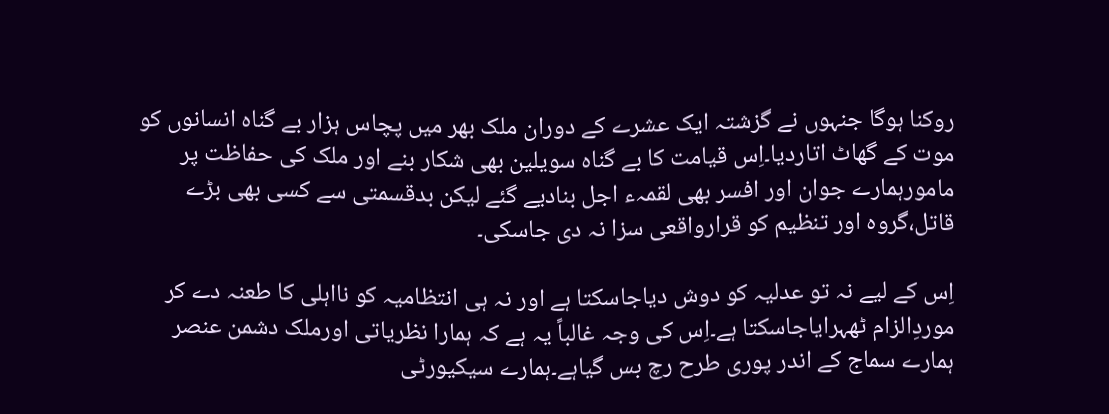روکنا ہوگا جنہوں نے گزشتہ ایک عشرے کے دوران ملک بھر میں پچاس ہزار بے گناہ انسانوں کو موت کے گھاٹ اتاردیا۔اِس قیامت کا بے گناہ سویلین بھی شکار بنے اور ملک کی حفاظت پر مامورہمارے جوان اور افسر بھی لقمہء اجل بنادیے گئے لیکن بدقسمتی سے کسی بھی بڑے قاتل،گروہ اور تنظیم کو قرارواقعی سزا نہ دی جاسکی۔

اِس کے لیے نہ تو عدلیہ کو دوش دیاجاسکتا ہے اور نہ ہی انتظامیہ کو نااہلی کا طعنہ دے کر موردِالزام ٹھہرایاجاسکتا ہے۔اِس کی وجہ غالباً یہ ہے کہ ہمارا نظریاتی اورملک دشمن عنصر ہمارے سماج کے اندر پوری طرح رچ بس گیاہے۔ہمارے سیکیورٹی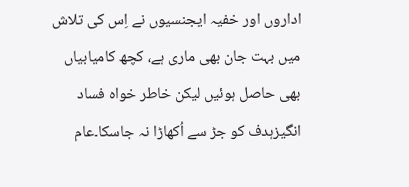اداروں اور خفیہ ایجنسیوں نے اِس کی تلاش میں بہت جان بھی ماری ہے، کچھ کامیابیاں بھی حاصل ہوئیں لیکن خاطر خواہ فساد انگیزہدف کو جڑ سے اُکھاڑا نہ جاسکا۔عام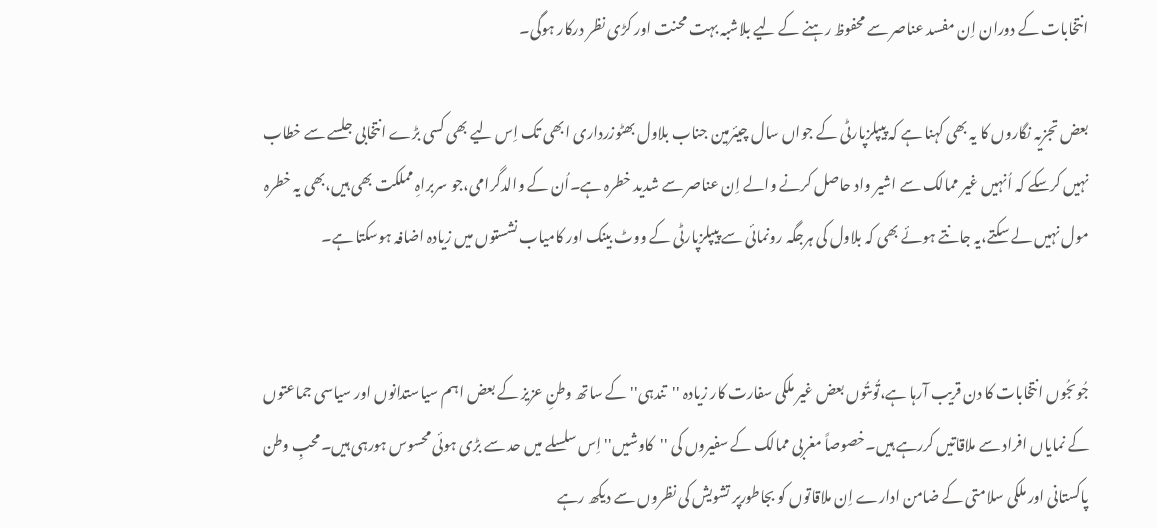انتخابات کے دوران اِن مفسد عناصر سے محفوظ رہنے کے لیے بلاشبہ بہت محنت اور کڑی نظر درکار ہوگی۔

بعض تجزیہ نگاروں کا یہ بھی کہنا ہے کہ پیپلزپارٹی کے جواں سال چیئرمین جناب بلاول بھٹوزرداری ابھی تک اِس لیے بھی کسی بڑے انتخابی جلسے سے خطاب نہیں کرسکے کہ اُنہیں غیر ممالک سے اشیر واد حاصل کرنے والے اِن عناصر سے شدید خطرہ ہے۔اُن کے والدگرامی،جو سربراہِ مملکت بھی ہیں،بھی یہ خطرہ مول نہیں لے سکتے،یہ جانتے ہوئے بھی کہ بلاول کی ہرجگہ رونمائی سے پیپلزپارٹی کے ووٹ بینک اور کامیاب نشستوں میں زیادہ اضافہ ہوسکتا ہے۔


جُوںجُوں انتخابات کا دن قریب آرہا ہے،تُوںتُوں بعض غیر ملکی سفارت کار زیادہ ''تندہی'' کے ساتھ وطنِ عزیز کے بعض اہم سیاستدانوں اور سیاسی جماعتوں کے نمایاں افراد سے ملاقاتیں کررہے ہیں۔خصوصاً مغربی ممالک کے سفیروں کی ''کاوشیں'' اِس سلسلے میں حد سے بڑی ہوئی محسوس ہورہی ہیں۔محبِ وطن پاکستانی اور ملکی سلامتی کے ضامن ادارے اِن ملاقاتوں کو بجاطورپر تشویش کی نظروں سے دیکھ رہے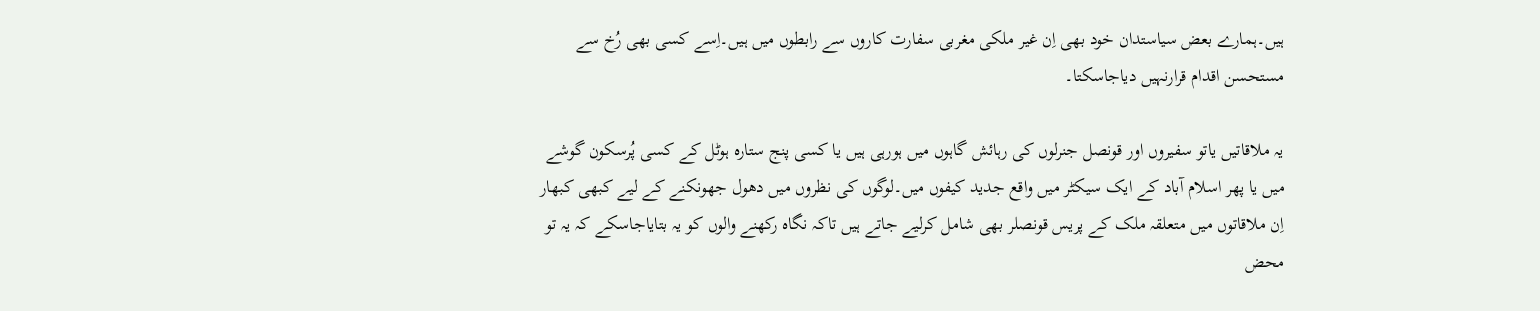ہیں۔ہمارے بعض سیاستدان خود بھی اِن غیر ملکی مغربی سفارت کاروں سے رابطوں میں ہیں۔اِسے کسی بھی رُخ سے مستحسن اقدام قرارنہیں دیاجاسکتا۔

یہ ملاقاتیں یاتو سفیروں اور قونصل جنرلوں کی رہائش گاہوں میں ہورہی ہیں یا کسی پنج ستارہ ہوٹل کے کسی پُرسکون گوشے میں یا پھر اسلام آباد کے ایک سیکٹر میں واقع جدید کیفوں میں۔لوگوں کی نظروں میں دھول جھونکنے کے لیے کبھی کبھار اِن ملاقاتوں میں متعلقہ ملک کے پریس قونصلر بھی شامل کرلیے جاتے ہیں تاکہ نگاہ رکھنے والوں کو یہ بتایاجاسکے کہ یہ تو محض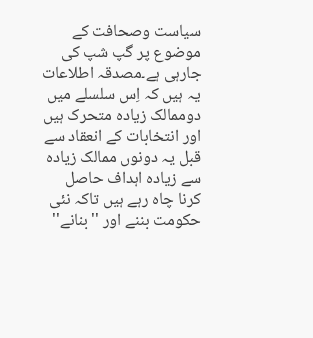سیاست وصحافت کے موضوع پر گپ شپ کی جارہی ہے۔مصدقہ اطلاعات یہ ہیں کہ اِس سلسلے میں دوممالک زیادہ متحرک ہیں اور انتخابات کے انعقاد سے قبل یہ دونوں ممالک زیادہ سے زیادہ اہداف حاصل کرنا چاہ رہے ہیں تاکہ نئی حکومت بننے اور ''بنانے''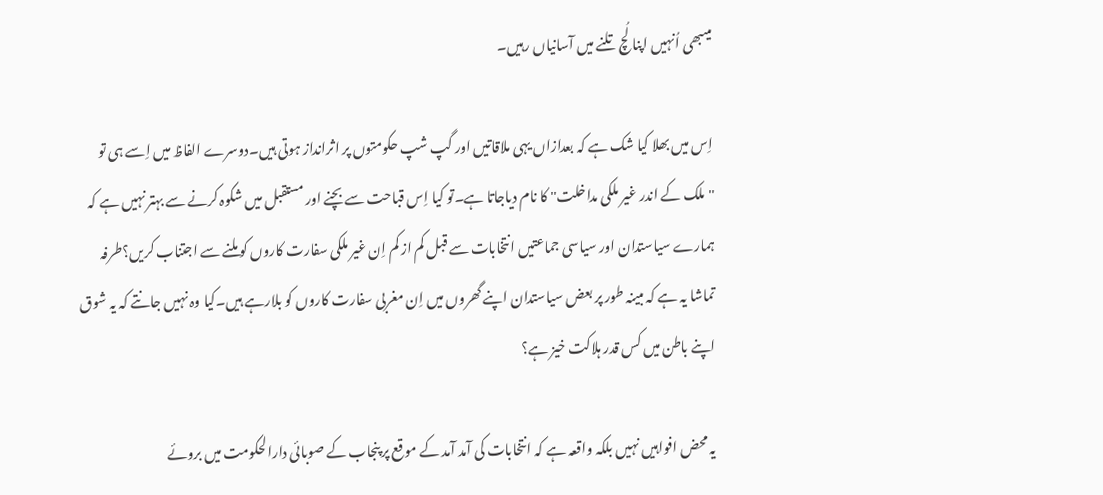میںبھی اُنہیں اپنا لُچ تلنے میں آسانیاں رہیں۔

اِس میں بھلا کیا شک ہے کہ بعدازاں یہی ملاقاتیں اور گپ شپ حکومتوں پر اثرانداز ہوتی ہیں۔دوسرے الفاظ میں اِسے ہی تو ''ملک کے اندر غیر ملکی مداخلت'' کا نام دیاجاتا ہے۔تو کیا اِس قباحت سے بچنے اور مستقبل میں شکوہ کرنے سے بہتر نہیں ہے کہ ہمارے سیاستدان اور سیاسی جماعتیں انتخابات سے قبل کم از کم اِن غیر ملکی سفارت کاروں کو ملنے سے اجتناب کریں؟طرفہ تماشا یہ ہے کہ مبینہ طور پر بعض سیاستدان اپنے گھروں میں اِن مغربی سفارت کاروں کو بلارہے ہیں۔کیا وہ نہیں جانتے کہ یہ شوق اپنے باطن میں کس قدر ہلاکت خیز ہے؟

یہ محض افواہیں نہیں بلکہ واقعہ ہے کہ انتخابات کی آمد آمد کے موقع پر پنجاب کے صوبائی دارالحکومت میں بروئے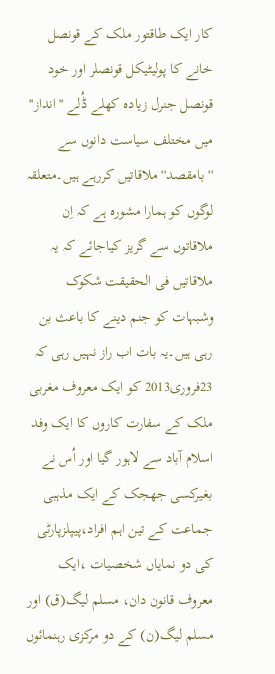کار ایک طاقتور ملک کے قونصل خانے کا پولیٹیکل قونصلر اور خود قونصل جنرل زیادہ کھلے ڈُلے ''انداز'' میں مختلف سیاست دانوں سے ''بامقصد'' ملاقاتیں کررہے ہیں۔متعلقہ لوگوں کو ہمارا مشورہ ہے کہ اِن ملاقاتوں سے گریز کیاجائے کہ یہ ملاقاتیں فی الحقیقت شکوک وشبہات کو جنم دینے کا باعث بن رہی ہیں۔یہ بات اب راز نہیں رہی کہ 23فروری2013 کو ایک معروف مغربی ملک کے سفارت کاروں کا ایک وفد اسلام آباد سے لاہور گیا اور اُس نے بغیرکسی جھجک کے ایک مذہبی جماعت کے تین اہم افراد،پیپلزپارٹی کی دو نمایاں شخصیات ،ایک معروف قانون دان، مسلم لیگ(ق) اور مسلم لیگ(ن) کے دو مرکزی رہنمائوں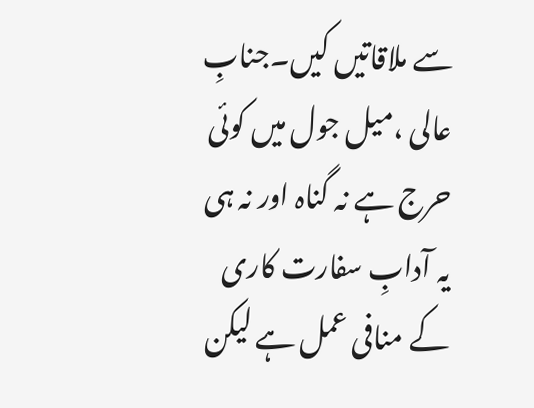سے ملاقاتیں کیں۔جنابِ عالی ،میل جول میں کوئی حرج ہے نہ گناہ اور نہ ہی یہ آدابِ سفارت کاری کے منافی عمل ہے لیکن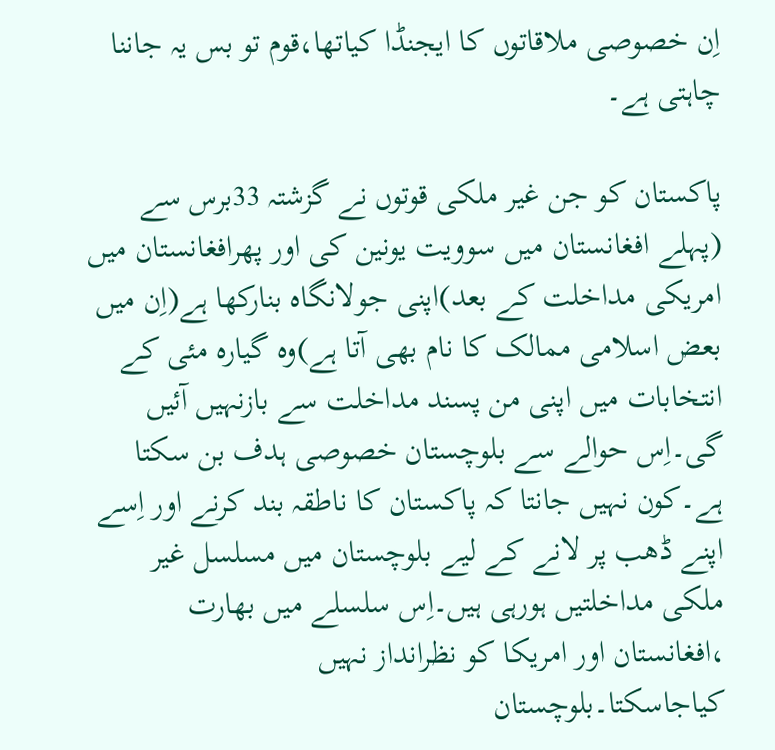اِن خصوصی ملاقاتوں کا ایجنڈا کیاتھا،قوم تو بس یہ جاننا چاہتی ہے۔

پاکستان کو جن غیر ملکی قوتوں نے گزشتہ 33برس سے (پہلے افغانستان میں سوویت یونین کی اور پھرافغانستان میں امریکی مداخلت کے بعد)اپنی جولانگاہ بنارکھا ہے(اِن میں بعض اسلامی ممالک کا نام بھی آتا ہے)وہ گیارہ مئی کے انتخابات میں اپنی من پسند مداخلت سے بازنہیں آئیں گی۔اِس حوالے سے بلوچستان خصوصی ہدف بن سکتا ہے۔کون نہیں جانتا کہ پاکستان کا ناطقہ بند کرنے اور اِسے اپنے ڈھب پر لانے کے لیے بلوچستان میں مسلسل غیر ملکی مداخلتیں ہورہی ہیں۔اِس سلسلے میں بھارت ،افغانستان اور امریکا کو نظرانداز نہیں کیاجاسکتا۔بلوچستان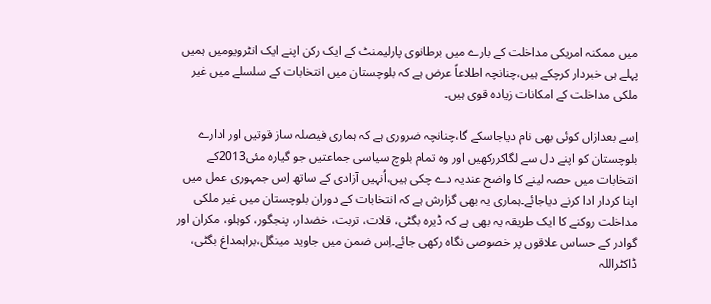میں ممکنہ امریکی مداخلت کے بارے میں برطانوی پارلیمنٹ کے ایک رکن اپنے ایک انٹرویومیں ہمیں پہلے ہی خبردار کرچکے ہیں،چنانچہ اطلاعاً عرض ہے کہ بلوچستان میں انتخابات کے سلسلے میں غیر ملکی مداخلت کے امکانات زیادہ قوی ہیں۔

اِسے بعدازاں کوئی بھی نام دیاجاسکے گا،چنانچہ ضروری ہے کہ ہماری فیصلہ ساز قوتیں اور ادارے بلوچستان کو اپنے دل سے لگاکررکھیں اور وہ تمام بلوچ سیاسی جماعتیں جو گیارہ مئی2013کے انتخابات میں حصہ لینے کا واضح عندیہ دے چکی ہیں،اُنہیں آزادی کے ساتھ اِس جمہوری عمل میں اپنا کردار ادا کرنے دیاجائے۔ہماری یہ بھی گزارش ہے کہ انتخابات کے دوران بلوچستان میں غیر ملکی مداخلت روکنے کا ایک طریقہ یہ بھی ہے کہ ڈیرہ بگٹی، قلات، تربت، خضدار، پنجگور، کوہلو، مکران اور گوادر کے حساس علاقوں پر خصوصی نگاہ رکھی جائے۔اِس ضمن میں جاوید مینگل،براہمداغ بگٹی، ڈاکٹراللہ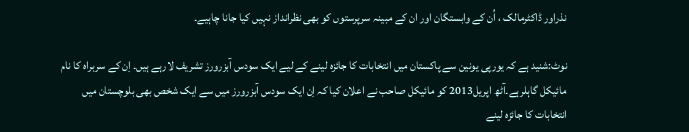نذراور ڈاکٹرمالک ، اُن کے وابستگان اور ان کے مبینہ سرپرستوں کو بھی نظرانداز نہیں کیا جانا چاہیے۔

نوٹ:شنید ہے کہ یورپی یونین سے پاکستان میں انتخابات کا جائزہ لینے کے لیے ایک سودس آبزرورز تشریف لارہے ہیں۔ اِن کے سربراہ کا نام مائیکل گاہلرہے۔آٹھ اپریل2013 کو مائیکل صاحب نے اعلان کیا کہ اِن ایک سودس آبزرورز میں سے ایک شخص بھی بلوچستان میں انتخابات کا جائزہ لینے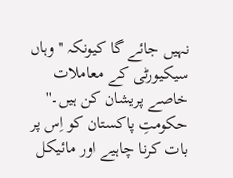نہیں جائے گا کیونکہ ''وہاں سیکیورٹی کے معاملات خاصے پریشان کن ہیں۔'' حکومتِ پاکستان کو اِس پر بات کرنا چاہیے اور مائیکل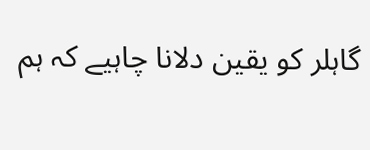گاہلر کو یقین دلانا چاہیے کہ ہم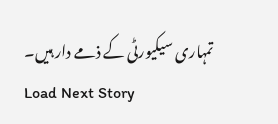تمہاری سیکیورٹی کے ذمے دار ہیں۔
Load Next Story